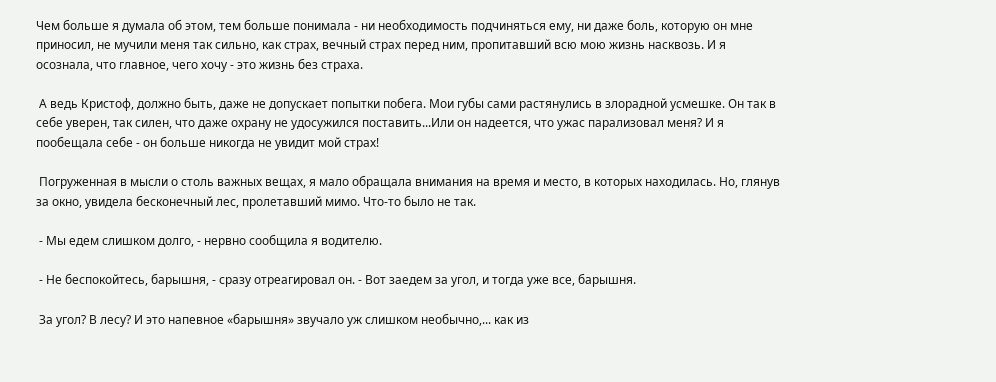Чем больше я думала об этом, тем больше понимала - ни необходимость подчиняться ему, ни даже боль, которую он мне приносил, не мучили меня так сильно, как страх, вечный страх перед ним, пропитавший всю мою жизнь насквозь. И я осознала, что главное, чего хочу - это жизнь без страха.

 А ведь Кристоф, должно быть, даже не допускает попытки побега. Мои губы сами растянулись в злорадной усмешке. Он так в себе уверен, так силен, что даже охрану не удосужился поставить...Или он надеется, что ужас парализовал меня? И я пообещала себе - он больше никогда не увидит мой страх!

 Погруженная в мысли о столь важных вещах, я мало обращала внимания на время и место, в которых находилась. Но, глянув за окно, увидела бесконечный лес, пролетавший мимо. Что-то было не так.

 - Мы едем слишком долго, - нервно сообщила я водителю.

 - Не беспокойтесь, барышня, - сразу отреагировал он. - Вот заедем за угол, и тогда уже все, барышня.

 За угол? В лесу? И это напевное «барышня» звучало уж слишком необычно,... как из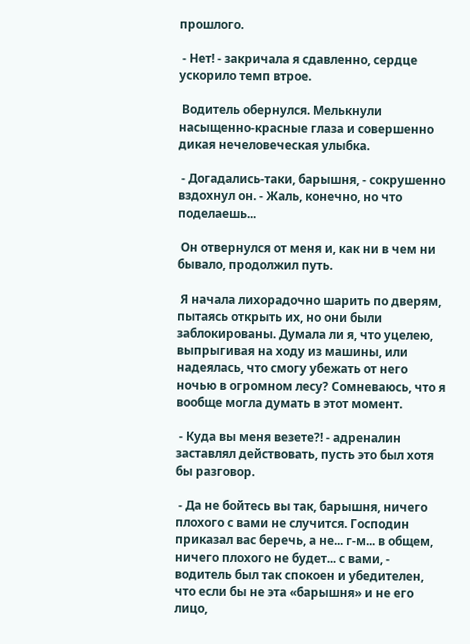прошлого.

 - Нет! - закричала я сдавленно, сердце ускорило темп втрое.

 Водитель обернулся. Мелькнули насыщенно-красные глаза и совершенно дикая нечеловеческая улыбка.

 - Догадались-таки, барышня, - сокрушенно вздохнул он. - Жаль, конечно, но что поделаешь...

 Он отвернулся от меня и, как ни в чем ни бывало, продолжил путь.

 Я начала лихорадочно шарить по дверям, пытаясь открыть их, но они были заблокированы. Думала ли я, что уцелею, выпрыгивая на ходу из машины, или надеялась, что смогу убежать от него ночью в огромном лесу? Сомневаюсь, что я вообще могла думать в этот момент.

 - Куда вы меня везете?! - адреналин заставлял действовать, пусть это был хотя бы разговор.

 - Да не бойтесь вы так, барышня, ничего плохого с вами не случится. Господин приказал вас беречь, а не... г-м... в общем, ничего плохого не будет... с вами, - водитель был так спокоен и убедителен, что если бы не эта «барышня» и не его лицо,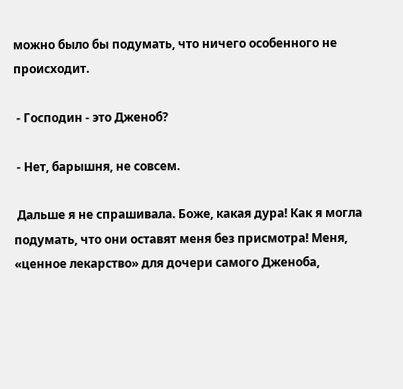можно было бы подумать, что ничего особенного не происходит.

 - Господин - это Дженоб?

 - Нет, барышня, не совсем.

 Дальше я не спрашивала. Боже, какая дура! Как я могла подумать, что они оставят меня без присмотра! Меня, «ценное лекарство» для дочери самого Дженоба,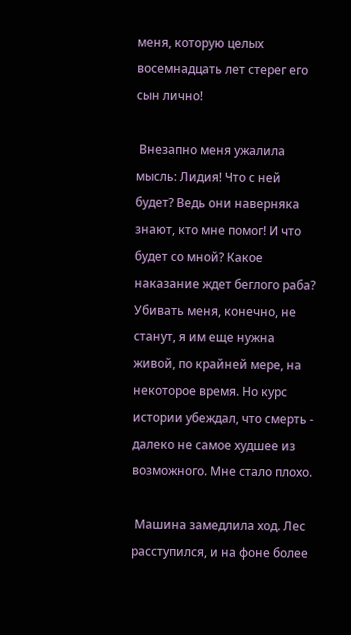меня, которую целых восемнадцать лет стерег его сын лично!

 Внезапно меня ужалила мысль: Лидия! Что с ней будет? Ведь они наверняка знают, кто мне помог! И что будет со мной? Какое наказание ждет беглого раба? Убивать меня, конечно, не станут, я им еще нужна живой, по крайней мере, на некоторое время. Но курс истории убеждал, что смерть - далеко не самое худшее из возможного. Мне стало плохо.

 Машина замедлила ход. Лес расступился, и на фоне более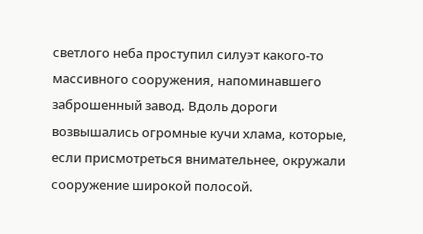светлого неба проступил силуэт какого-то массивного сооружения, напоминавшего заброшенный завод. Вдоль дороги возвышались огромные кучи хлама, которые, если присмотреться внимательнее, окружали сооружение широкой полосой.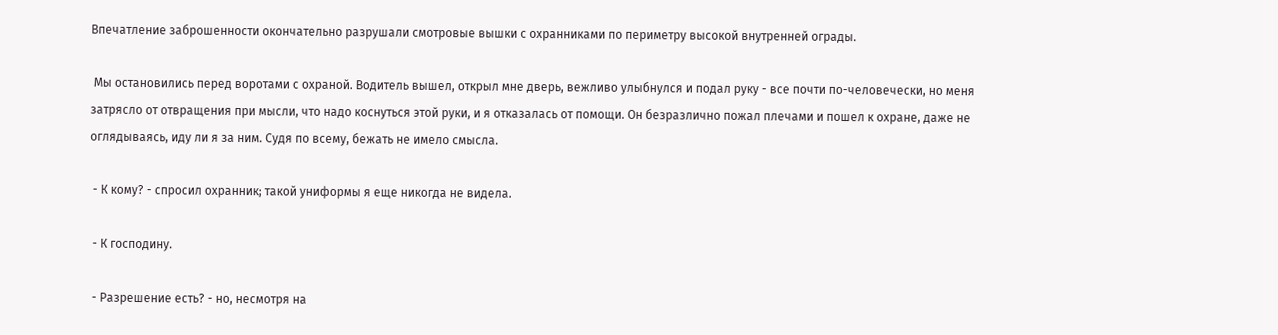Впечатление заброшенности окончательно разрушали смотровые вышки с охранниками по периметру высокой внутренней ограды.

 Мы остановились перед воротами с охраной. Водитель вышел, открыл мне дверь, вежливо улыбнулся и подал руку - все почти по-человечески, но меня затрясло от отвращения при мысли, что надо коснуться этой руки, и я отказалась от помощи. Он безразлично пожал плечами и пошел к охране, даже не оглядываясь, иду ли я за ним. Судя по всему, бежать не имело смысла.

 - К кому? - спросил охранник; такой униформы я еще никогда не видела.

 - К господину.

 - Разрешение есть? - но, несмотря на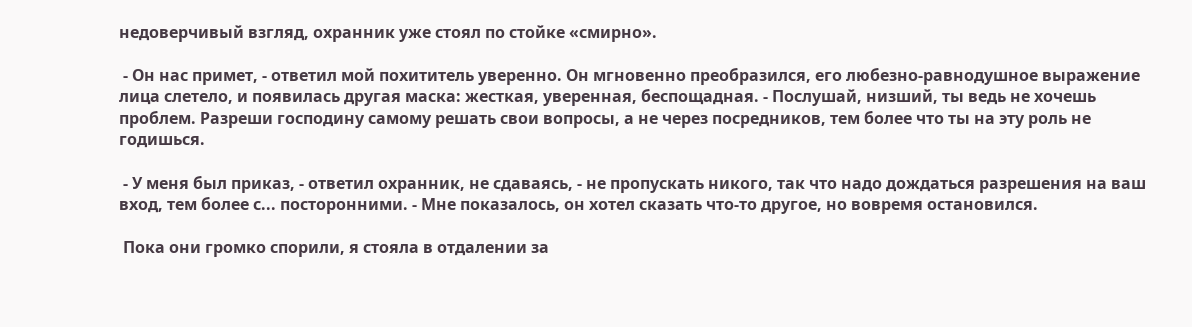недоверчивый взгляд, охранник уже стоял по стойке «смирно».

 - Он нас примет, - ответил мой похититель уверенно. Он мгновенно преобразился, его любезно-равнодушное выражение лица слетело, и появилась другая маска: жесткая, уверенная, беспощадная. - Послушай, низший, ты ведь не хочешь проблем. Разреши господину самому решать свои вопросы, а не через посредников, тем более что ты на эту роль не годишься.

 - У меня был приказ, - ответил охранник, не сдаваясь, - не пропускать никого, так что надо дождаться разрешения на ваш вход, тем более с... посторонними. - Мне показалось, он хотел сказать что-то другое, но вовремя остановился.

 Пока они громко спорили, я стояла в отдалении за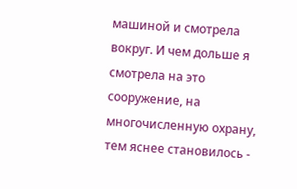машиной и смотрела вокруг. И чем дольше я смотрела на это сооружение, на многочисленную охрану, тем яснее становилось -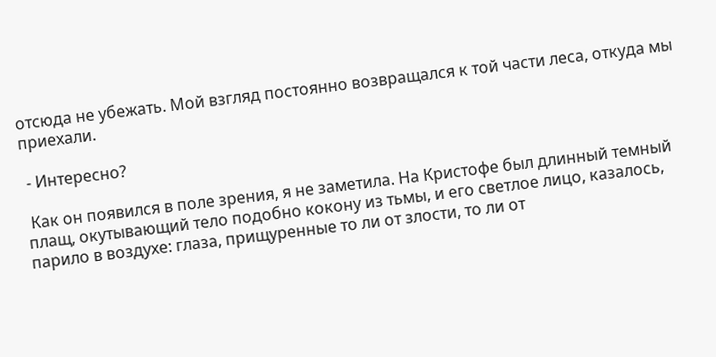отсюда не убежать. Мой взгляд постоянно возвращался к той части леса, откуда мы приехали.

 - Интересно?

 Как он появился в поле зрения, я не заметила. На Кристофе был длинный темный плащ, окутывающий тело подобно кокону из тьмы, и его светлое лицо, казалось, парило в воздухе: глаза, прищуренные то ли от злости, то ли от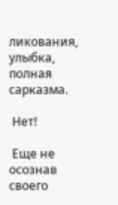ликования, улыбка, полная сарказма.

 Нет!

 Еще не осознав своего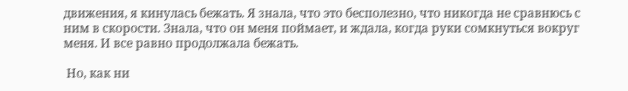движения, я кинулась бежать. Я знала, что это бесполезно, что никогда не сравнюсь с ним в скорости. Знала, что он меня поймает, и ждала, когда руки сомкнуться вокруг меня. И все равно продолжала бежать.

 Но, как ни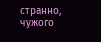странно, чужого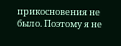прикосновения не было. Поэтому я не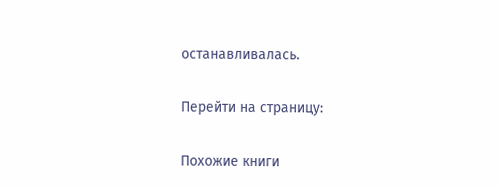останавливалась.

Перейти на страницу:

Похожие книги